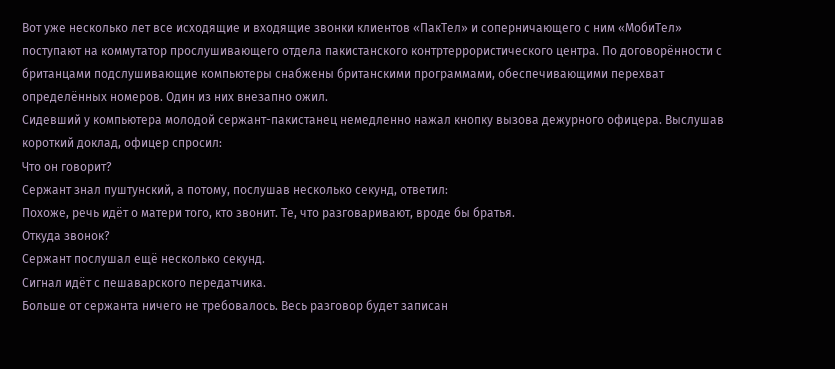Вот уже несколько лет все исходящие и входящие звонки клиентов «ПакТел» и соперничающего с ним «МобиТел» поступают на коммутатор прослушивающего отдела пакистанского контртеррористического центра. По договорённости с британцами подслушивающие компьютеры снабжены британскими программами, обеспечивающими перехват определённых номеров. Один из них внезапно ожил.
Сидевший у компьютера молодой сержант-пакистанец немедленно нажал кнопку вызова дежурного офицера. Выслушав короткий доклад, офицер спросил:
Что он говорит?
Сержант знал пуштунский, а потому, послушав несколько секунд, ответил:
Похоже, речь идёт о матери того, кто звонит. Те, что разговаривают, вроде бы братья.
Откуда звонок?
Сержант послушал ещё несколько секунд.
Сигнал идёт с пешаварского передатчика.
Больше от сержанта ничего не требовалось. Весь разговор будет записан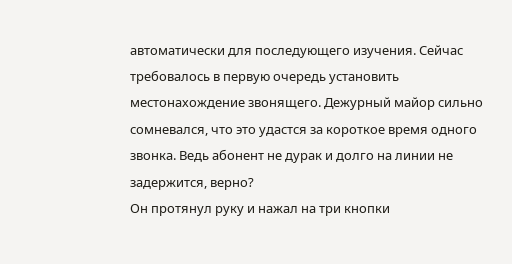автоматически для последующего изучения. Сейчас требовалось в первую очередь установить местонахождение звонящего. Дежурный майор сильно сомневался, что это удастся за короткое время одного звонка. Ведь абонент не дурак и долго на линии не задержится, верно?
Он протянул руку и нажал на три кнопки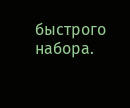быстрого набора.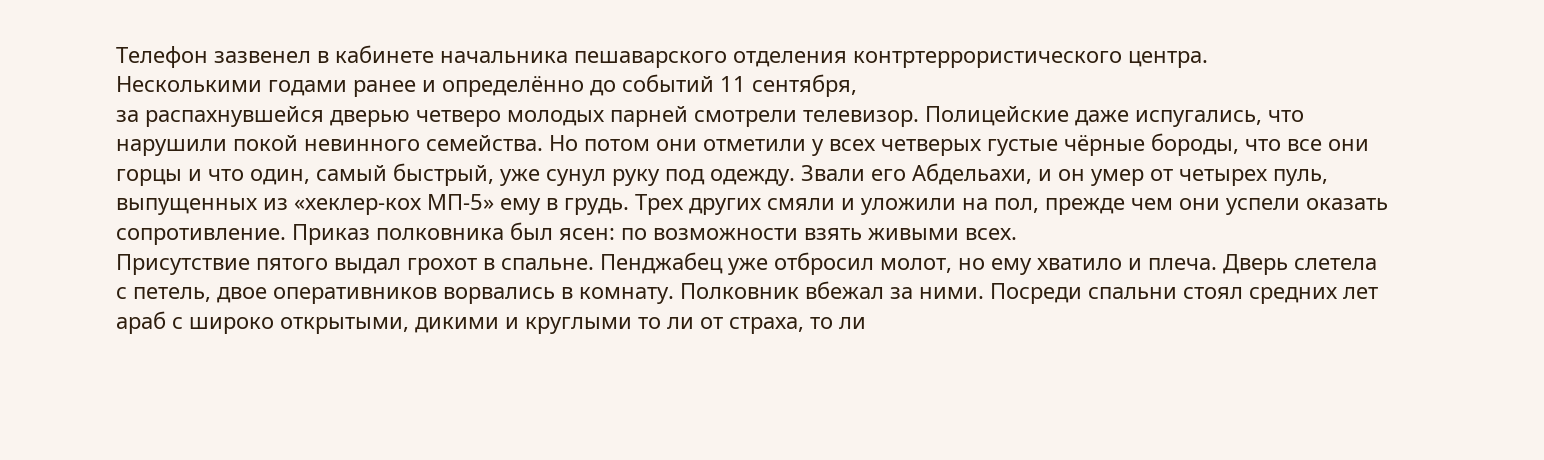Телефон зазвенел в кабинете начальника пешаварского отделения контртеррористического центра.
Несколькими годами ранее и определённо до событий 11 сентября,
за распахнувшейся дверью четверо молодых парней смотрели телевизор. Полицейские даже испугались, что нарушили покой невинного семейства. Но потом они отметили у всех четверых густые чёрные бороды, что все они горцы и что один, самый быстрый, уже сунул руку под одежду. Звали его Абдельахи, и он умер от четырех пуль, выпущенных из «хеклер-кох МП-5» ему в грудь. Трех других смяли и уложили на пол, прежде чем они успели оказать сопротивление. Приказ полковника был ясен: по возможности взять живыми всех.
Присутствие пятого выдал грохот в спальне. Пенджабец уже отбросил молот, но ему хватило и плеча. Дверь слетела с петель, двое оперативников ворвались в комнату. Полковник вбежал за ними. Посреди спальни стоял средних лет араб с широко открытыми, дикими и круглыми то ли от страха, то ли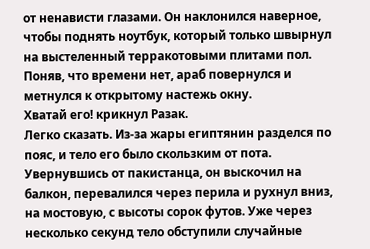от ненависти глазами. Он наклонился наверное, чтобы поднять ноутбук, который только швырнул на выстеленный терракотовыми плитами пол.
Поняв, что времени нет, араб повернулся и метнулся к открытому настежь окну.
Хватай его! крикнул Разак.
Легко сказать. Из-за жары египтянин разделся по пояс, и тело его было скользким от пота. Увернувшись от пакистанца, он выскочил на балкон, перевалился через перила и рухнул вниз, на мостовую, с высоты сорок футов. Уже через несколько секунд тело обступили случайные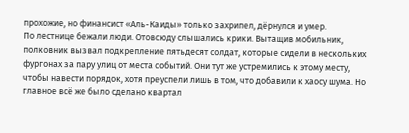прохожие, но финансист «Аль-Каиды» только захрипел, дёрнулся и умер.
По лестнице бежали люди. Отовсюду слышались крики. Вытащив мобильник, полковник вызвал подкрепление пятьдесят солдат, которые сидели в нескольких фургонах за пару улиц от места событий. Они тут же устремились к этому месту, чтобы навести порядок, хотя преуспели лишь в том, что добавили к хаосу шума. Но главное всё же было сделано квартал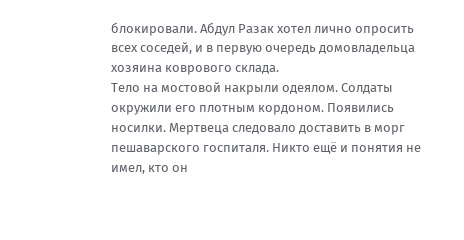блокировали. Абдул Разак хотел лично опросить всех соседей, и в первую очередь домовладельца хозяина коврового склада.
Тело на мостовой накрыли одеялом. Солдаты окружили его плотным кордоном. Появились носилки. Мертвеца следовало доставить в морг пешаварского госпиталя. Никто ещё и понятия не имел, кто он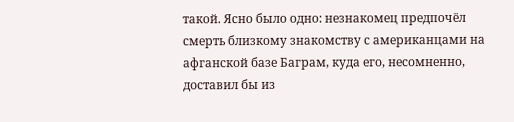такой. Ясно было одно: незнакомец предпочёл смерть близкому знакомству с американцами на афганской базе Баграм, куда его, несомненно, доставил бы из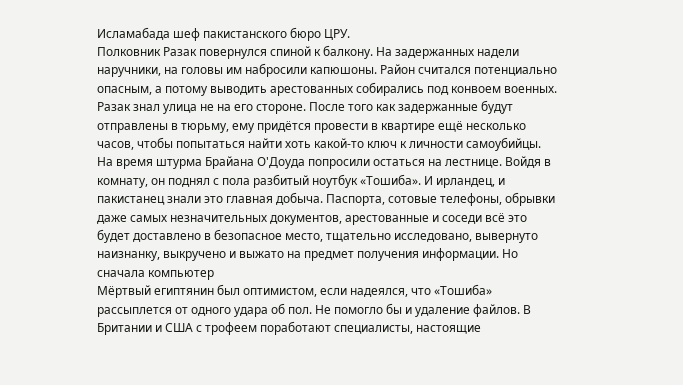Исламабада шеф пакистанского бюро ЦРУ.
Полковник Разак повернулся спиной к балкону. На задержанных надели наручники, на головы им набросили капюшоны. Район считался потенциально опасным, а потому выводить арестованных собирались под конвоем военных. Разак знал улица не на его стороне. После того как задержанные будут отправлены в тюрьму, ему придётся провести в квартире ещё несколько часов, чтобы попытаться найти хоть какой-то ключ к личности самоубийцы.
На время штурма Брайана О'Доуда попросили остаться на лестнице. Войдя в комнату, он поднял с пола разбитый ноутбук «Тошиба». И ирландец, и пакистанец знали это главная добыча. Паспорта, сотовые телефоны, обрывки даже самых незначительных документов, арестованные и соседи всё это будет доставлено в безопасное место, тщательно исследовано, вывернуто наизнанку, выкручено и выжато на предмет получения информации. Но сначала компьютер
Мёртвый египтянин был оптимистом, если надеялся, что «Тошиба» рассыплется от одного удара об пол. Не помогло бы и удаление файлов. В Британии и США с трофеем поработают специалисты, настоящие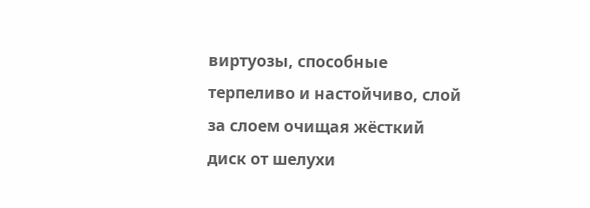виртуозы, способные терпеливо и настойчиво, слой за слоем очищая жёсткий диск от шелухи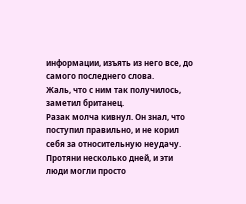информации, изъять из него все, до самого последнего слова.
Жаль, что с ним так получилось, заметил британец.
Разак молча кивнул. Он знал, что поступил правильно, и не корил себя за относительную неудачу. Протяни несколько дней, и эти люди могли просто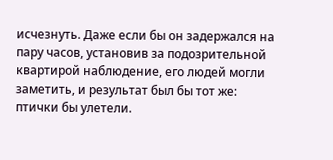исчезнуть. Даже если бы он задержался на пару часов, установив за подозрительной квартирой наблюдение, его людей могли заметить, и результат был бы тот же: птички бы улетели.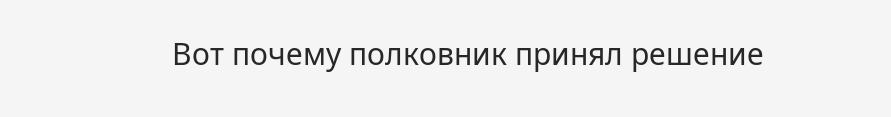Вот почему полковник принял решение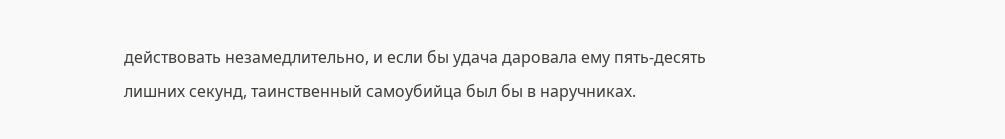действовать незамедлительно, и если бы удача даровала ему пять-десять лишних секунд, таинственный самоубийца был бы в наручниках.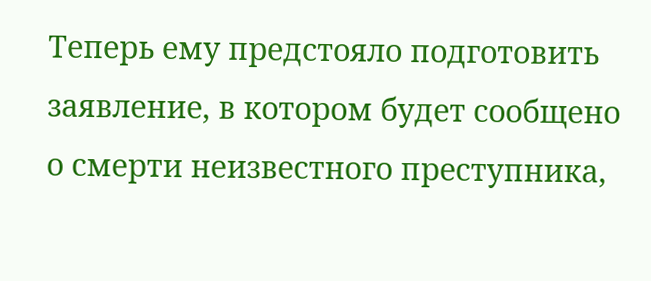Теперь ему предстояло подготовить заявление, в котором будет сообщено о смерти неизвестного преступника,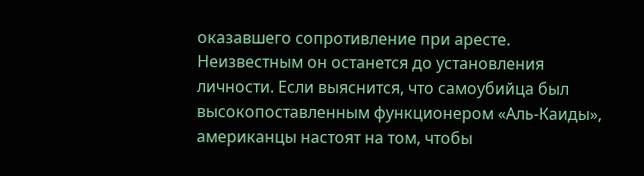оказавшего сопротивление при аресте. Неизвестным он останется до установления личности. Если выяснится, что самоубийца был высокопоставленным функционером «Аль-Каиды», американцы настоят на том, чтобы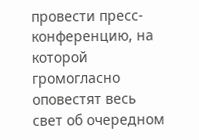провести пресс-конференцию, на которой громогласно оповестят весь свет об очередном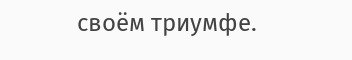своём триумфе.